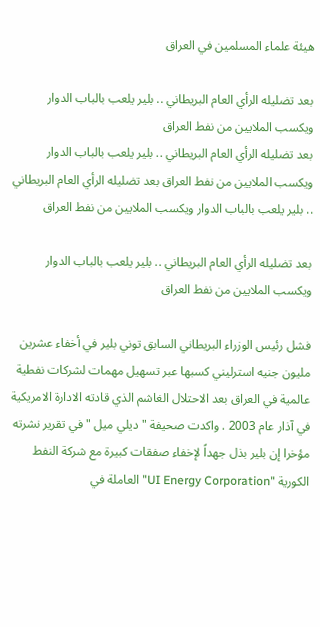هيئة علماء المسلمين في العراق

بعد تضليله الرأي العام البريطاني .. بلير يلعب بالباب الدوار ويكسب الملايين من نفط العراق
بعد تضليله الرأي العام البريطاني .. بلير يلعب بالباب الدوار ويكسب الملايين من نفط العراق بعد تضليله الرأي العام البريطاني .. بلير يلعب بالباب الدوار ويكسب الملايين من نفط العراق

بعد تضليله الرأي العام البريطاني .. بلير يلعب بالباب الدوار ويكسب الملايين من نفط العراق

فشل رئيس الوزراء البريطاني السابق توني بلير في أخفاء عشرين مليون جنيه استرليني كسبها عبر تسهيل مهمات لشركات نفطية عالمية في العراق بعد الاحتلال الغاشم الذي قادته الادارة الامريكية في آذار عام 2003 . واكدت صحيفة " ديلي ميل " في تقرير نشرته مؤخرا إن بلير بذل جهداً لإخفاء صفقات كبيرة مع شركة النفط الكورية "UI Energy Corporation" العاملة في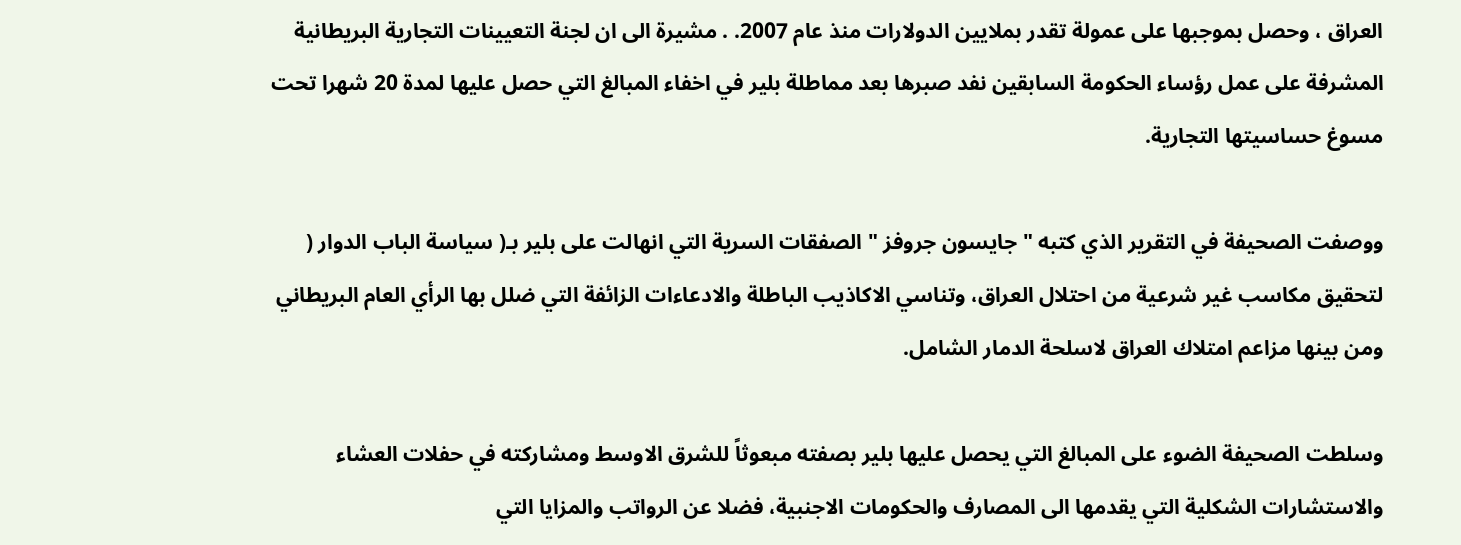العراق ، وحصل بموجبها على عمولة تقدر بملايين الدولارات منذ عام 2007. . مشيرة الى ان لجنة التعيينات التجارية البريطانية المشرفة على عمل رؤساء الحكومة السابقين نفد صبرها بعد مماطلة بلير في اخفاء المبالغ التي حصل عليها لمدة 20 شهرا تحت مسوغ حساسيتها التجارية.

ووصفت الصحيفة في التقرير الذي كتبه " جايسون جروفز " الصفقات السرية التي انهالت على بلير بـ( سياسة الباب الدوار (  لتحقيق مكاسب غير شرعية من احتلال العراق، وتناسي الاكاذيب الباطلة والادعاءات الزائفة التي ضلل بها الرأي العام البريطاني ومن بينها مزاعم امتلاك العراق لاسلحة الدمار الشامل.

وسلطت الصحيفة الضوء على المبالغ التي يحصل عليها بلير بصفته مبعوثاً للشرق الاوسط ومشاركته في حفلات العشاء والاستشارات الشكلية التي يقدمها الى المصارف والحكومات الاجنبية، فضلا عن الرواتب والمزايا التي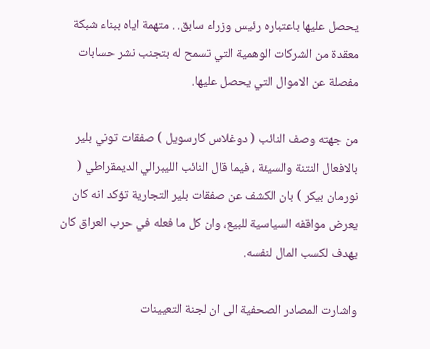يحصل عليها باعتباره رئيس وزراء سابق. . متهمة اياه ببناء شبكة معقدة من الشركات الوهمية التي تسمح له بتجنب نشر حسابات مفصلة عن الاموال التي يحصل عليها.

من جهته وصف النائب ( دوغلاس كارسويل ) صفقات توني بلير بالافعال النتنة والسيئة ، فيما قال النائب الليبرالي الديمقراطي ( نورمان بيكر ) بان الكشف عن صفقات بلير التجارية تؤكد انه كان يعرض مواقفه السياسية للبيع، وان كل ما فعله في حرب العراق كان يهدف لكسب المال لنفسه.

واشارت المصادر الصحفية الى ان لجنة التعيينات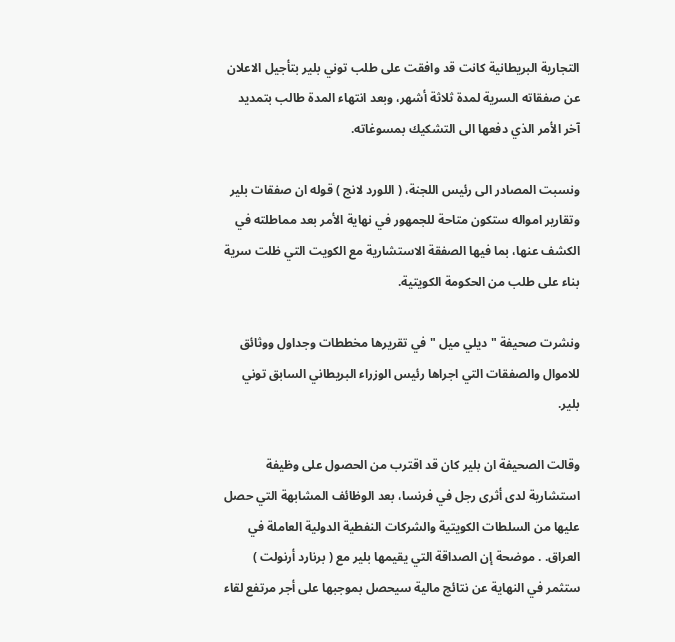التجارية البريطانية كانت قد وافقت على طلب توني بلير بتأجيل الاعلان عن صفقاته السرية لمدة ثلاثة أشهر، وبعد انتهاء المدة طالب بتمديد آخر الأمر الذي دفعها الى التشكيك بمسوغاته.

ونسبت المصادر الى رئيس اللجنة، ( اللورد لانج ) قوله ان صفقات بلير وتقارير امواله ستكون متاحة للجمهور في نهاية الأمر بعد مماطلته في الكشف عنها، بما فيها الصفقة الاستشارية مع الكويت التي ظلت سرية بناء على طلب من الحكومة الكويتية.

ونشرت صحيفة " ديلي ميل " في تقريرها مخططات وجداول ووثائق للاموال والصفقات التي اجراها رئيس الوزراء البريطاني السابق توني بلير.

وقالت الصحيفة ان بلير كان قد اقترب من الحصول على وظيفة استشارية لدى أثرى رجل في فرنسا، بعد الوظائف المشابهة التي حصل عليها من السلطات الكويتية والشركات النفطية الدولية العاملة في العراق. . موضحة إن الصداقة التي يقيمها بلير مع ( برنارد أرنولت ) ستثمر في النهاية عن نتائج مالية سيحصل بموجبها على أجر مرتفع لقاء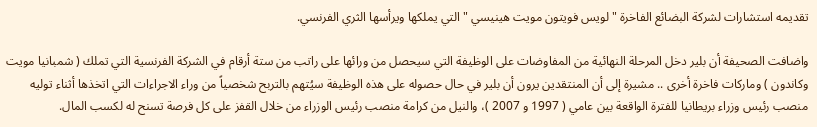تقديمه استشارات لشركة البضائع الفاخرة " لويس فويتون مويت هينيسي " التي يملكها ويرأسها الثري الفرنسي.

واضافت الصحيفة أن بلير دخل المرحلة النهائية من المفاوضات على الوظيفة التي سيحصل من ورائها على راتب من ستة أرقام في الشركة الفرنسية التي تملك ( شمبانيا مويت وكاندون ) وماركات فاخرة أخرى .. مشيرة إلى أن المنتقدين يرون أن بلير في حال حصوله على هذه الوظيفة سيُتهم بالتربح شخصياً من وراء الاجراءات التي اتخذها أثناء توليه منصب رئيس وزراء بريطانيا للفترة الواقعة بين عامي ( 1997 و 2007 )، والنيل من كرامة منصب رئيس الوزراء من خلال القفز على كل فرصة تسنح له لكسب المال.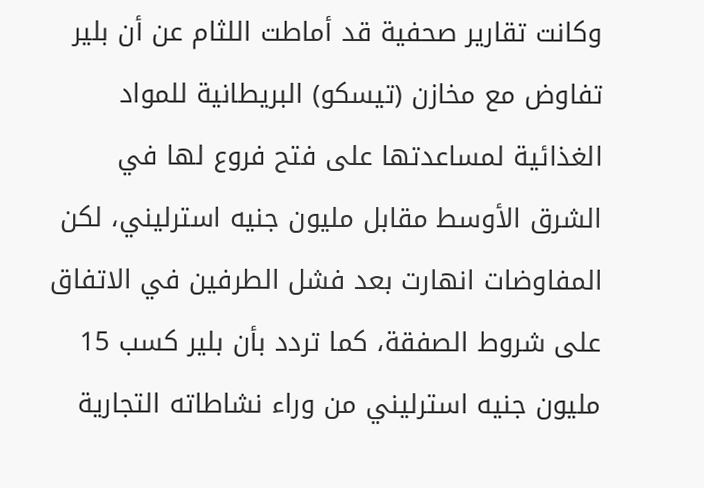وكانت تقارير صحفية قد أماطت اللثام عن أن بلير تفاوض مع مخازن (تيسكو) البريطانية للمواد الغذائية لمساعدتها على فتح فروع لها في الشرق الأوسط مقابل مليون جنيه استرليني، لكن المفاوضات انهارت بعد فشل الطرفين في الاتفاق على شروط الصفقة، كما تردد بأن بلير كسب 15 مليون جنيه استرليني من وراء نشاطاته التجارية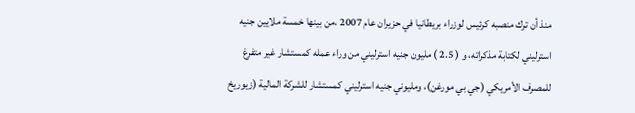منذ أن ترك منصبه كرئيس لوزراء بريطانيا في حزيران عام 2007 ،من بينها خمسة ملايين جنيه استرليني لكتابة مذكراته، و ( 2.5 ) مليون جنيه استرليني من وراء عمله كمستشار غير متفرغ للمصرف الأمريكي (جي بي مورغن)، ومليوني جنيه استرليني كمستشار للشركة المالية (زيوريخ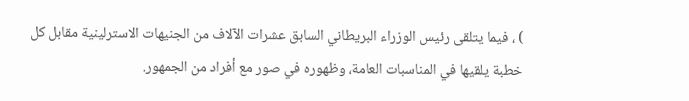) ، فيما يتلقى رئيس الوزراء البريطاني السابق عشرات الآلاف من الجنيهات الاسترلينية مقابل كل خطبة يلقيها في المناسبات العامة، وظهوره في صور مع أفراد من الجمهور.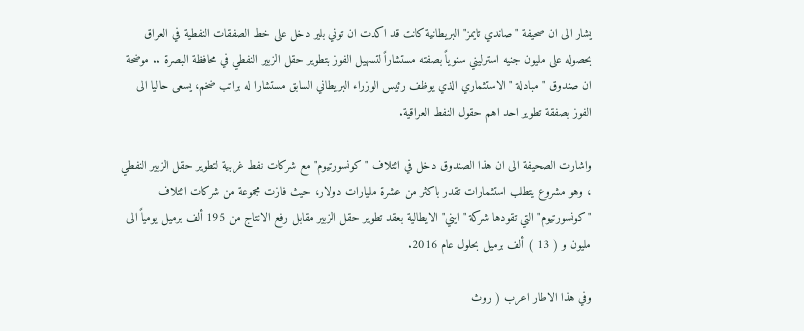يشار الى ان صحيفة "صاندي تايمز" البريطانية كانت قد اكدت ان توني بلير دخل على خط الصفقات النفطية في العراق بحصوله على مليون جنيه استرليني سنوياً بصفته مستشاراً لتسهيل الفوز بتطوير حقل الزبير النفطي في محافظة البصرة .. موضحة ان صندوق " مبادلة " الاستثماري الذي يوظف رئيس الوزراء البريطاني السابق مستشارا له براتب ضخم، يسعى حاليا الى الفوز بصفقة تطوير احد اهم حقول النفط العراقية.

واشارت الصحيفة الى ان هذا الصندوق دخل في ائتلاف "كونسورتيوم" مع شركات نفط غربية لتطوير حقل الزبير النفطي ، وهو مشروع يتطلب استثمارات تقدر باكثر من عشرة مليارات دولار، حيث فازت مجموعة من شركات ائتلاف "كونسورتيوم" التي تقودها شركة "ايني" الايطالية بعقد تطوير حقل الزبير مقابل رفع الانتاج من 195 ألف برميل يومياً الى مليون و ( 13 ) ألف برميل بحلول عام 2016.

وفي هذا الاطار اعرب ( روث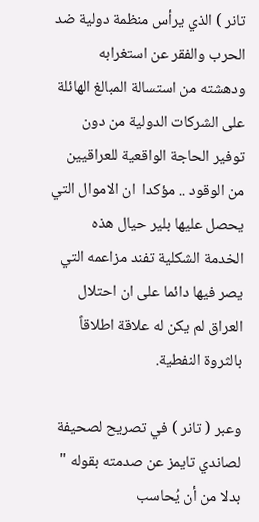تانر ) الذي يرأس منظمة دولية ضد الحرب والفقر عن استغرابه ودهشته من استسالة المبالغ الهائلة على الشركات الدولية من دون توفير الحاجة الواقعية للعراقيين من الوقود .. مؤكدا  ان الاموال التي يحصل عليها بلير حيال هذه الخدمة الشكلية تفند مزاعمه التي يصر فيها دائما على ان احتلال العراق لم يكن له علاقة اطلاقاً بالثروة النفطية.

وعبر ( تانر ) في تصريح لصحيفة لصاندي تايمز عن صدمته بقوله " بدلا من أن يُحاسب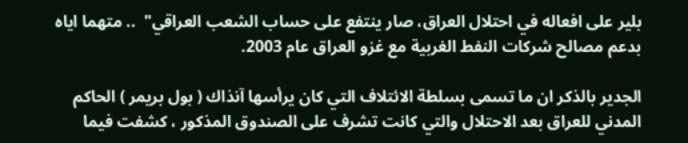بلير على افعاله في احتلال العراق، صار ينتفع على حساب الشعب العراقي"  .. متهما اياه بدعم مصالح شركات النفط الغربية مع غزو العراق عام 2003.

الجدير بالذكر ان ما تسمى بسلطة الائتلاف التي كان يرأسها آنذاك ( بول بريمر ) الحاكم المدني للعراق بعد الاحتلال والتي كانت تشرف على الصندوق المذكور ، كشفت فيما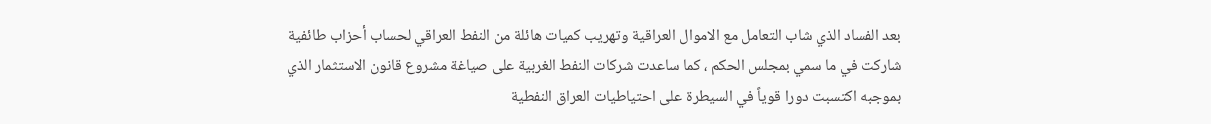بعد الفساد الذي شاب التعامل مع الاموال العراقية وتهريب كميات هائلة من النفط العراقي لحساب أحزاب طائفية شاركت في ما سمي بمجلس الحكم ، كما ساعدت شركات النفط الغربية على صياغة مشروع قانون الاستثمار الذي بموجبه اكتسبت دورا قوياً في السيطرة على احتياطيات العراق النفطية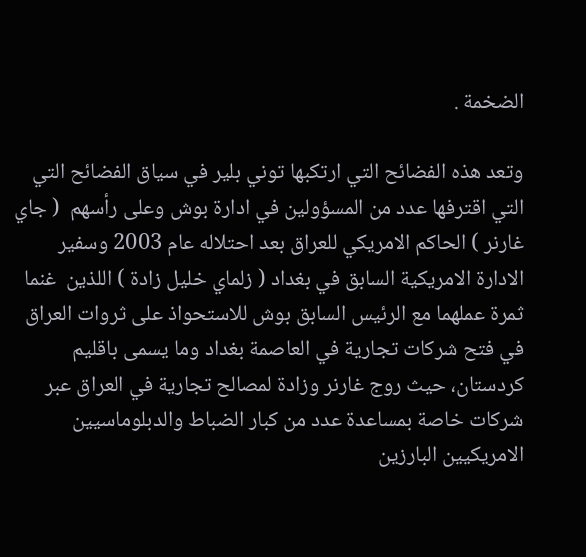الضخمة .

وتعد هذه الفضائح التي ارتكبها توني بلير في سياق الفضائح التي التي اقترفها عدد من المسؤولين في ادارة بوش وعلى رأسهم  ( جاي غارنر ) الحاكم الامريكي للعراق بعد احتلاله عام 2003 وسفير الادارة الامريكية السابق في بغداد ( زلماي خليل زادة ) اللذين  غنما ثمرة عملهما مع الرئيس السابق بوش للاستحواذ على ثروات العراق في فتح شركات تجارية في العاصمة بغداد وما يسمى باقليم كردستان، حيث روج غارنر وزادة لمصالح تجارية في العراق عبر شركات خاصة بمساعدة عدد من كبار الضباط والدبلوماسيين الامريكيين البارزين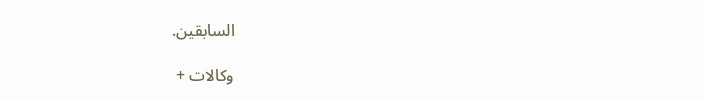السابقين.

وكالات +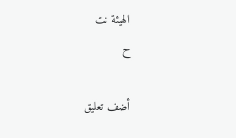الهيئة نت
ح

أضف تعليق